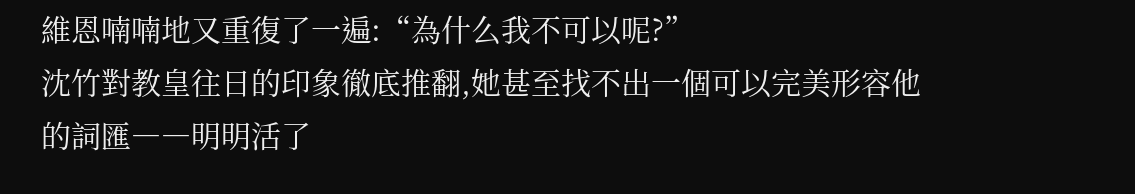維恩喃喃地又重復了一遍:“為什么我不可以呢?”
沈竹對教皇往日的印象徹底推翻,她甚至找不出一個可以完美形容他的詞匯――明明活了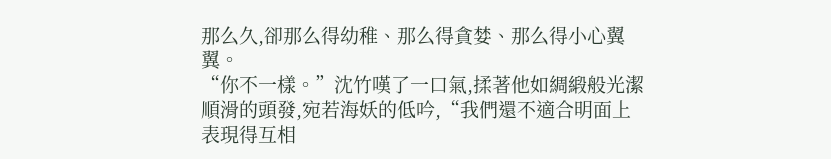那么久,卻那么得幼稚、那么得貪婪、那么得小心翼翼。
“你不一樣。”沈竹嘆了一口氣,揉著他如綢緞般光潔順滑的頭發,宛若海妖的低吟,“我們還不適合明面上表現得互相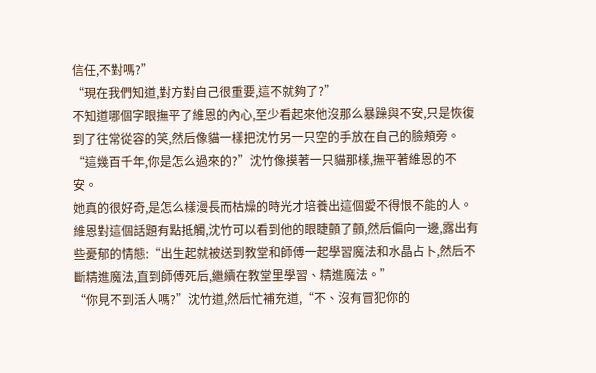信任,不對嗎?”
“現在我們知道,對方對自己很重要,這不就夠了?”
不知道哪個字眼撫平了維恩的內心,至少看起來他沒那么暴躁與不安,只是恢復到了往常從容的笑,然后像貓一樣把沈竹另一只空的手放在自己的臉頰旁。
“這幾百千年,你是怎么過來的?”沈竹像摸著一只貓那樣,撫平著維恩的不安。
她真的很好奇,是怎么樣漫長而枯燥的時光才培養出這個愛不得恨不能的人。
維恩對這個話題有點抵觸,沈竹可以看到他的眼睫顫了顫,然后偏向一邊,露出有些憂郁的情態:“出生起就被送到教堂和師傅一起學習魔法和水晶占卜,然后不斷精進魔法,直到師傅死后,繼續在教堂里學習、精進魔法。”
“你見不到活人嗎?”沈竹道,然后忙補充道,“不、沒有冒犯你的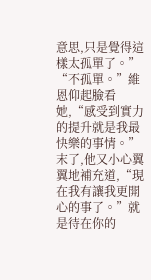意思,只是覺得這樣太孤單了。”
“不孤單。”維恩仰起臉看她,“感受到實力的提升就是我最快樂的事情。”
末了,他又小心翼翼地補充道,“現在我有讓我更開心的事了。”就是待在你的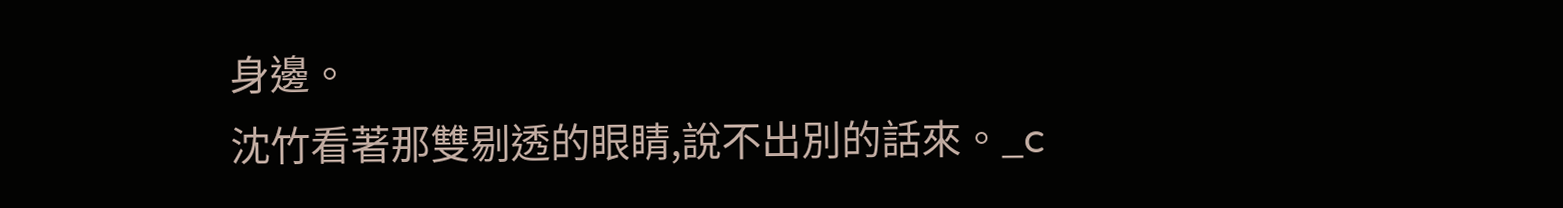身邊。
沈竹看著那雙剔透的眼睛,說不出別的話來。_c